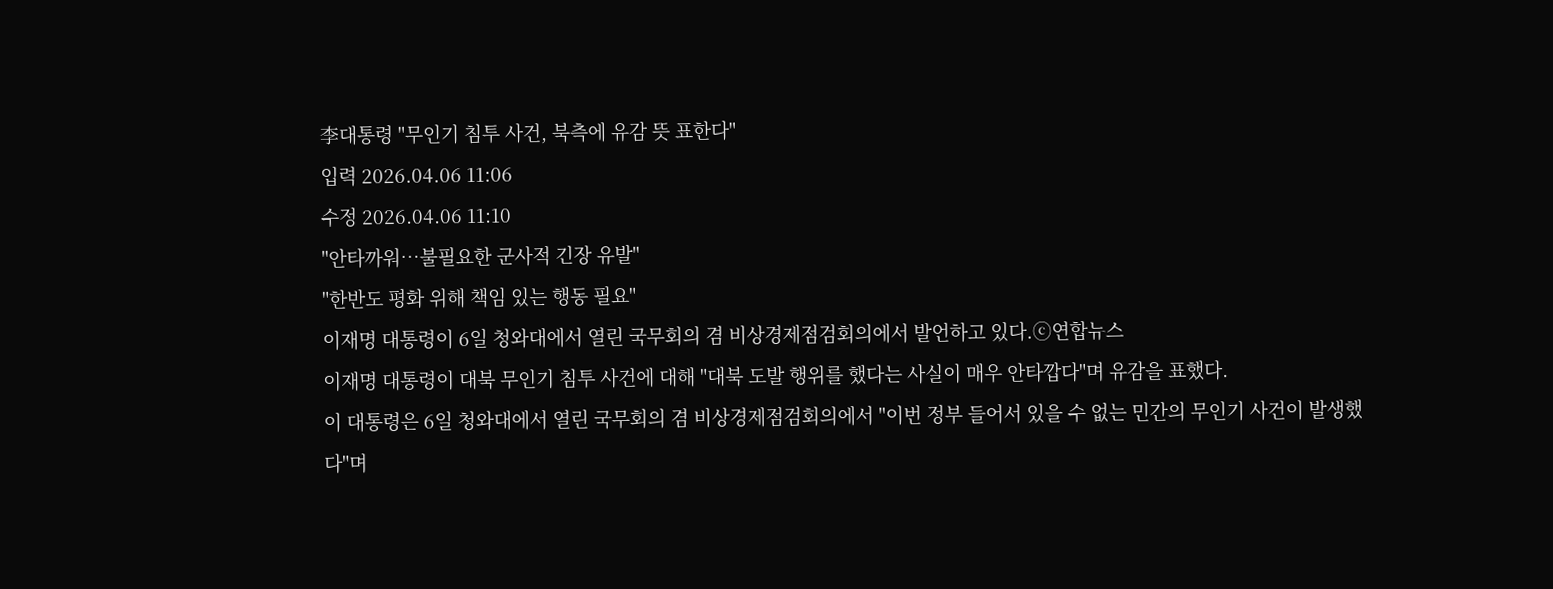李대통령 "무인기 침투 사건, 북측에 유감 뜻 표한다"
입력 2026.04.06 11:06
수정 2026.04.06 11:10
"안타까워…불필요한 군사적 긴장 유발"
"한반도 평화 위해 책임 있는 행동 필요"
이재명 대통령이 6일 청와대에서 열린 국무회의 겸 비상경제점검회의에서 발언하고 있다.ⓒ연합뉴스
이재명 대통령이 대북 무인기 침투 사건에 대해 "대북 도발 행위를 했다는 사실이 매우 안타깝다"며 유감을 표했다.
이 대통령은 6일 청와대에서 열린 국무회의 겸 비상경제점검회의에서 "이번 정부 들어서 있을 수 없는 민간의 무인기 사건이 발생했다"며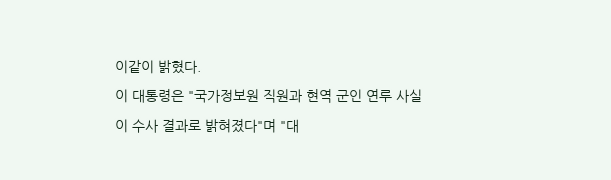이같이 밝혔다.
이 대통령은 "국가정보원 직원과 현역 군인 연루 사실이 수사 결과로 밝혀졌다"며 "대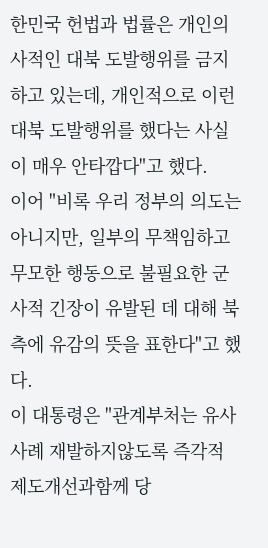한민국 헌법과 법률은 개인의 사적인 대북 도발행위를 금지하고 있는데, 개인적으로 이런 대북 도발행위를 했다는 사실이 매우 안타깝다"고 했다.
이어 "비록 우리 정부의 의도는 아니지만, 일부의 무책임하고 무모한 행동으로 불필요한 군사적 긴장이 유발된 데 대해 북측에 유감의 뜻을 표한다"고 했다.
이 대통령은 "관계부처는 유사사례 재발하지않도록 즉각적 제도개선과함께 당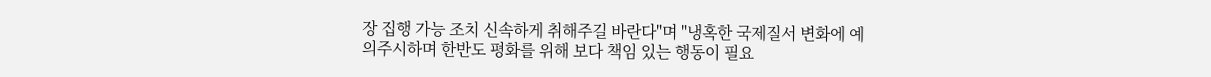장 집행 가능 조치 신속하게 취해주길 바란다"며 "냉혹한 국제질서 변화에 예의주시하며 한반도 평화를 위해 보다 책임 있는 행동이 필요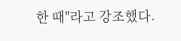한 때"라고 강조했다.